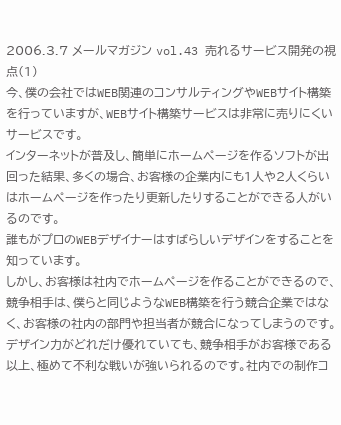2006.3.7 メールマガジン vol.43 売れるサービス開発の視点(1)
今、僕の会社ではWEB関連のコンサルティングやWEBサイト構築を行っていますが、WEBサイト構築サービスは非常に売りにくいサービスです。
インターネットが普及し、簡単にホームページを作るソフトが出回った結果、多くの場合、お客様の企業内にも1人や2人くらいはホームページを作ったり更新したりすることができる人がいるのです。
誰もがプロのWEBデザイナーはすばらしいデザインをすることを知っています。
しかし、お客様は社内でホームページを作ることができるので、競争相手は、僕らと同じようなWEB構築を行う競合企業ではなく、お客様の社内の部門や担当者が競合になってしまうのです。
デザイン力がどれだけ優れていても、競争相手がお客様である以上、極めて不利な戦いが強いられるのです。社内での制作コ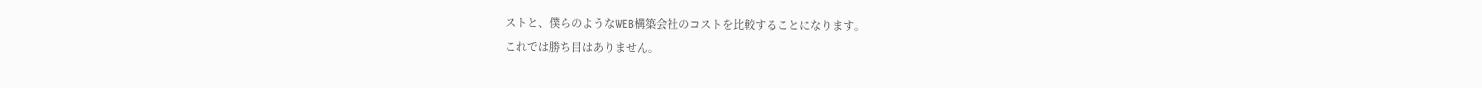ストと、僕らのようなWEB構築会社のコストを比較することになります。
これでは勝ち目はありません。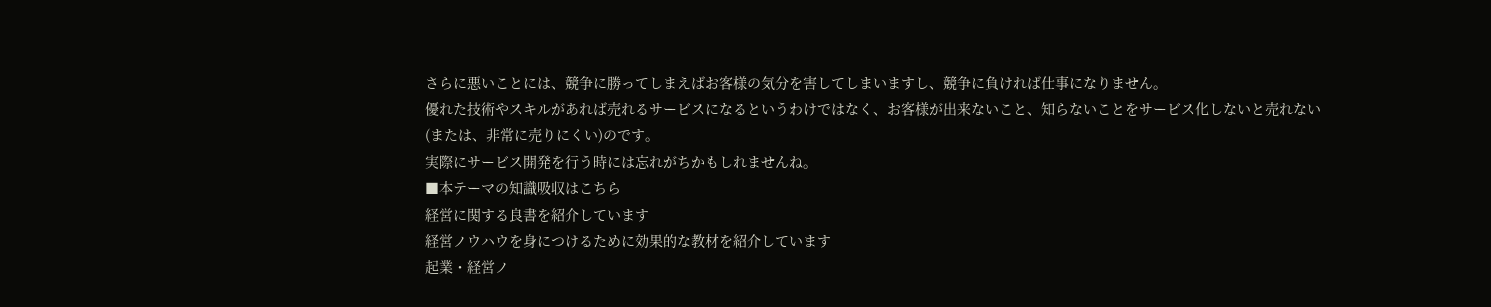さらに悪いことには、競争に勝ってしまえばお客様の気分を害してしまいますし、競争に負ければ仕事になりません。
優れた技術やスキルがあれば売れるサービスになるというわけではなく、お客様が出来ないこと、知らないことをサービス化しないと売れない
(または、非常に売りにくい)のです。
実際にサービス開発を行う時には忘れがちかもしれませんね。
■本テーマの知識吸収はこちら
経営に関する良書を紹介しています
経営ノウハウを身につけるために効果的な教材を紹介しています
起業・経営ノ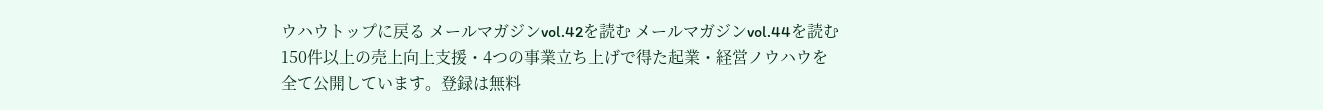ウハウトップに戻る メールマガジンvol.42を読む メールマガジンvol.44を読む
150件以上の売上向上支援・4つの事業立ち上げで得た起業・経営ノウハウを
全て公開しています。登録は無料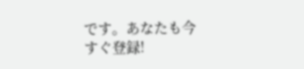です。あなたも今すぐ登録!